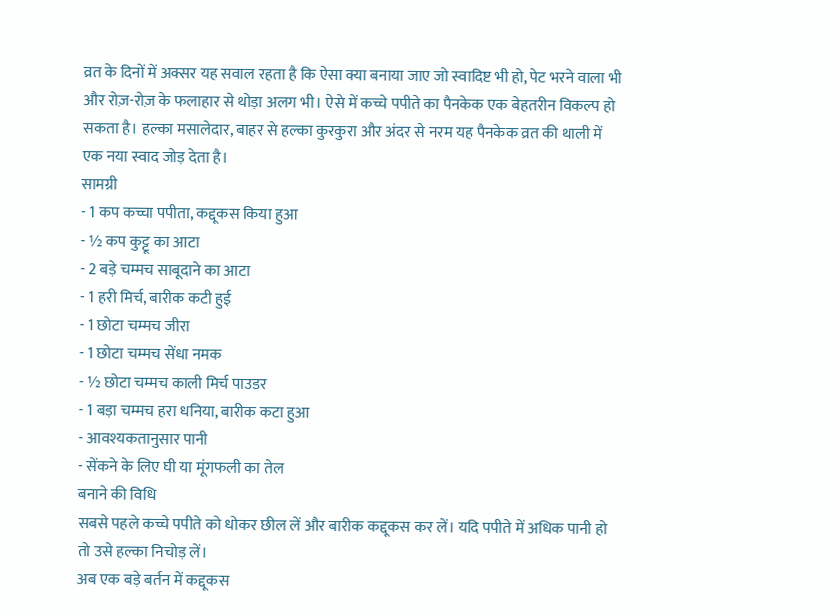व्रत के दिनों में अक्सर यह सवाल रहता है कि ऐसा क्या बनाया जाए जो स्वादिष्ट भी हो, पेट भरने वाला भी और रोज़-रोज़ के फलाहार से थोड़ा अलग भी। ऐसे में कच्चे पपीते का पैनकेक एक बेहतरीन विकल्प हो सकता है। हल्का मसालेदार, बाहर से हल्का कुरकुरा और अंदर से नरम यह पैनकेक व्रत की थाली में एक नया स्वाद जोड़ देता है।
सामग्री
- 1 कप कच्चा पपीता, कद्दूकस किया हुआ
- ½ कप कुट्टू का आटा
- 2 बड़े चम्मच साबूदाने का आटा
- 1 हरी मिर्च, बारीक कटी हुई
- 1 छोटा चम्मच जीरा
- 1 छोटा चम्मच सेंधा नमक
- ½ छोटा चम्मच काली मिर्च पाउडर
- 1 बड़ा चम्मच हरा धनिया, बारीक कटा हुआ
- आवश्यकतानुसार पानी
- सेंकने के लिए घी या मूंगफली का तेल
बनाने की विधि
सबसे पहले कच्चे पपीते को धोकर छील लें और बारीक कद्दूकस कर लें। यदि पपीते में अधिक पानी हो तो उसे हल्का निचोड़ लें।
अब एक बड़े बर्तन में कद्दूकस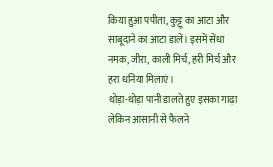किया हुआ पपीता, कुट्टू का आटा और साबूदाने का आटा डालें। इसमें सेंधा नमक, जीरा, काली मिर्च, हरी मिर्च और हरा धनिया मिलाएं।
थोड़ा-थोड़ा पानी डालते हुए इसका गाढ़ा लेकिन आसानी से फैलने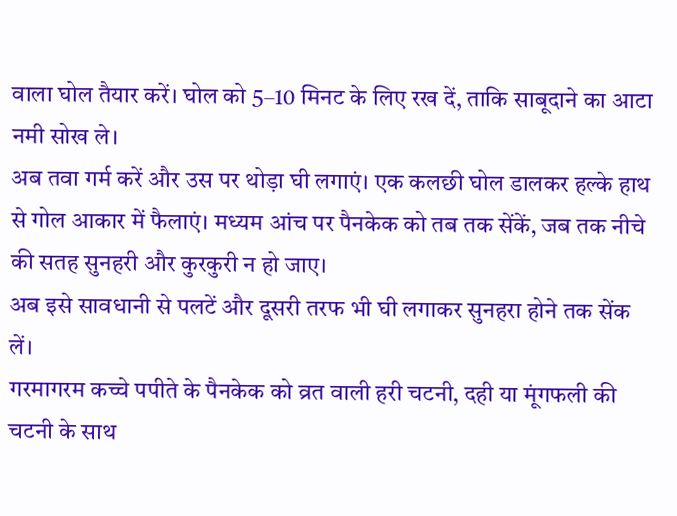वाला घोल तैयार करें। घोल को 5–10 मिनट के लिए रख दें, ताकि साबूदाने का आटा नमी सोख ले।
अब तवा गर्म करें और उस पर थोड़ा घी लगाएं। एक कलछी घोल डालकर हल्के हाथ से गोल आकार में फैलाएं। मध्यम आंच पर पैनकेक को तब तक सेंकें, जब तक नीचे की सतह सुनहरी और कुरकुरी न हो जाए।
अब इसे सावधानी से पलटें और दूसरी तरफ भी घी लगाकर सुनहरा होने तक सेंक लें।
गरमागरम कच्चे पपीते के पैनकेक को व्रत वाली हरी चटनी, दही या मूंगफली की चटनी के साथ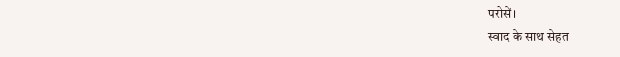परोसें।
स्वाद के साथ सेहत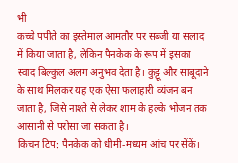भी
कच्चे पपीते का इस्तेमाल आमतौर पर सब्जी या सलाद में किया जाता है, लेकिन पैनकेक के रूप में इसका स्वाद बिल्कुल अलग अनुभव देता है। कुट्टू और साबूदाने के साथ मिलकर यह एक ऐसा फलाहारी व्यंजन बन जाता है, जिसे नाश्ते से लेकर शाम के हल्के भोजन तक आसानी से परोसा जा सकता है।
किचन टिप: पैनकेक को धीमी-मध्यम आंच पर सेंकें।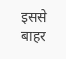इससे बाहर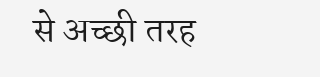से अच्छी तरह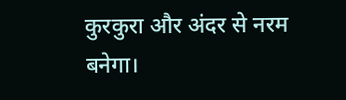कुरकुरा और अंदर से नरम बनेगा।